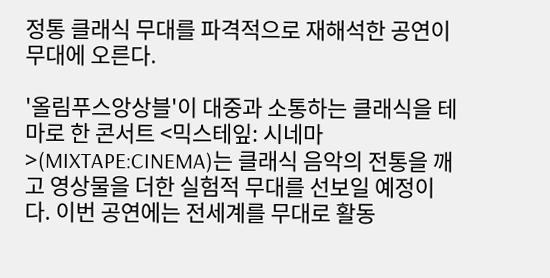정통 클래식 무대를 파격적으로 재해석한 공연이 무대에 오른다.

'올림푸스앙상블'이 대중과 소통하는 클래식을 테마로 한 콘서트 <믹스테잎: 시네마>(MIXTAPE:CINEMA)는 클래식 음악의 전통을 깨고 영상물을 더한 실험적 무대를 선보일 예정이다. 이번 공연에는 전세계를 무대로 활동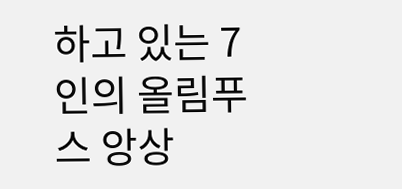하고 있는 7인의 올림푸스 앙상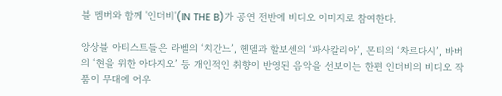블 멤버와 함께 '인더비'(IN THE B)가 공연 전반에 비디오 이미지로 참여한다.

앙상블 아티스트들은 라벨의 ‘치간느’, 헨델과 할보센의 ‘파사칼리아’, 몬티의 ‘차르다시’, 바버의 ‘현을 위한 아다지오’ 등 개인적인 취향이 반영된 음악을 선보이는 한편 인더비의 비디오 작품이 무대에 어우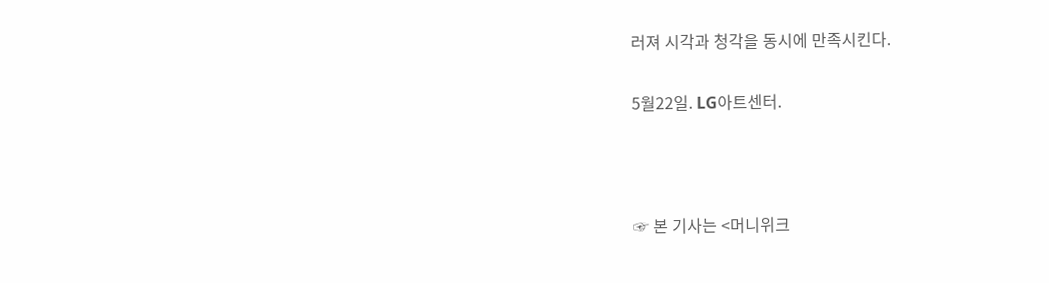러져 시각과 청각을 동시에 만족시킨다.

5월22일. LG아트센터.



☞ 본 기사는 <머니위크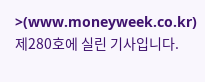>(www.moneyweek.co.kr) 제280호에 실린 기사입니다.